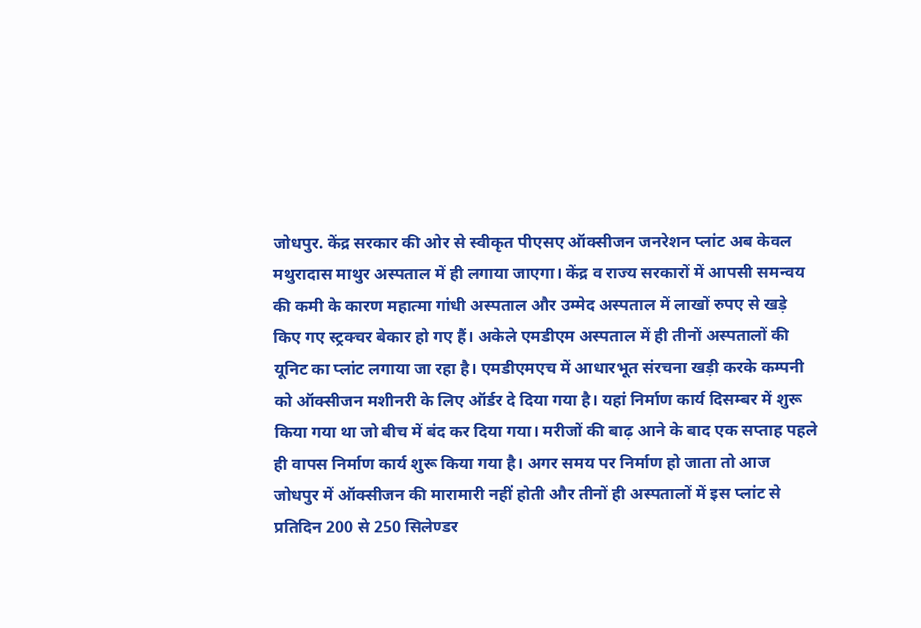जोधपुर. केंद्र सरकार की ओर से स्वीकृत पीएसए ऑक्सीजन जनरेशन प्लांट अब केवल मथुरादास माथुर अस्पताल में ही लगाया जाएगा। केंद्र व राज्य सरकारों में आपसी समन्वय की कमी के कारण महात्मा गांधी अस्पताल और उम्मेद अस्पताल में लाखों रुपए से खड़े किए गए स्ट्रक्चर बेकार हो गए हैं। अकेले एमडीएम अस्पताल में ही तीनों अस्पतालों की यूनिट का प्लांट लगाया जा रहा है। एमडीएमएच में आधारभूत संरचना खड़ी करके कम्पनी को ऑक्सीजन मशीनरी के लिए ऑर्डर दे दिया गया है। यहां निर्माण कार्य दिसम्बर में शुरू किया गया था जो बीच में बंद कर दिया गया। मरीजों की बाढ़ आने के बाद एक सप्ताह पहले ही वापस निर्माण कार्य शुरू किया गया है। अगर समय पर निर्माण हो जाता तो आज जोधपुर में ऑक्सीजन की मारामारी नहीं होती और तीनों ही अस्पतालों में इस प्लांट से प्रतिदिन 200 से 250 सिलेण्डर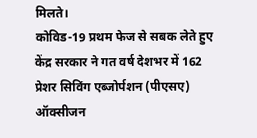मिलते।
कोविड-19 प्रथम फेज से सबक लेते हुए केंद्र सरकार ने गत वर्ष देशभर में 162 प्रेशर सिविंग एब्जोर्पशन (पीएसए) ऑक्सीजन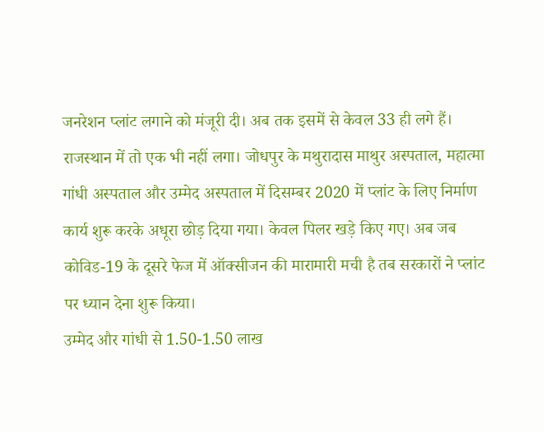जनरेशन प्लांट लगाने को मंजूरी दी। अब तक इसमें से केवल 33 ही लगे हैं। राजस्थान में तो एक भी नहीं लगा। जोधपुर के मथुरादास माथुर अस्पताल, महात्मा गांधी अस्पताल और उम्मेद अस्पताल में दिसम्बर 2020 में प्लांट के लिए निर्माण कार्य शुरू करके अधूरा छोड़ दिया गया। केवल पिलर खड़े किए गए। अब जब कोविड-19 के दूसरे फेज में ऑक्सीजन की मारामारी मची है तब सरकारों ने प्लांट पर ध्यान देना शुरू किया।
उम्मेद और गांधी से 1.50-1.50 लाख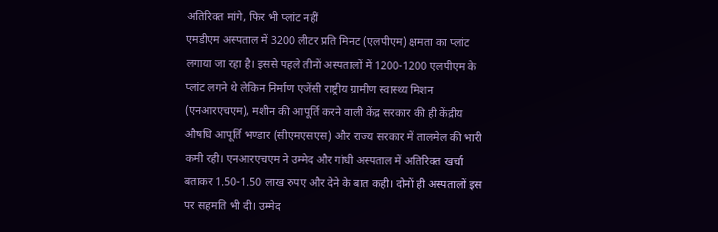अतिरिक्त मांगे, फिर भी प्लांट नहीं
एमडीएम अस्पताल में 3200 लीटर प्रति मिनट (एलपीएम) क्षमता का प्लांट लगाया जा रहा है। इससे पहले तीनों अस्पतालों में 1200-1200 एलपीएम के प्लांट लगने थे लेकिन निर्माण एजेंसी राष्ट्रीय ग्रामीण स्वास्थ्य मिशन (एनआरएचएम), मशीन की आपूर्ति करने वाली केंद्र सरकार की ही केंद्रीय औषधि आपूर्ति भण्डार (सीएमएसएस) और राज्य सरकार में तालमेल की भारी कमी रही। एनआरएचएम ने उम्मेद और गांधी अस्पताल में अतिरिक्त खर्चा बताकर 1.50-1.50 लाख रुपए और देने के बात कही। दोनों ही अस्पतालों इस पर सहमति भी दी। उम्मेद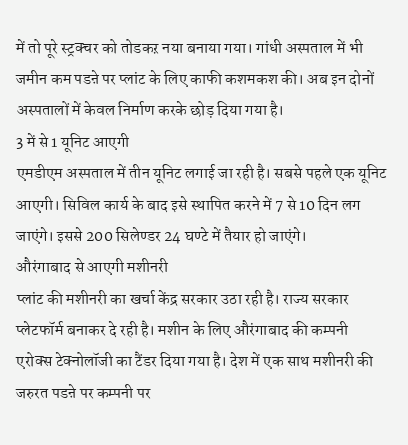में तो पूरे स्ट्रक्चर को तोडकऱ नया बनाया गया। गांधी अस्पताल में भी जमीन कम पडऩे पर प्लांट के लिए काफी कशमकश की। अब इन दोनों अस्पतालों में केवल निर्माण करके छोड़ दिया गया है।
3 में से 1 यूनिट आएगी
एमडीएम अस्पताल में तीन यूनिट लगाई जा रही है। सबसे पहले एक यूनिट आएगी। सिविल कार्य के बाद इसे स्थापित करने में 7 से 10 दिन लग जाएंगे। इससे 200 सिलेण्डर 24 घण्टे में तैयार हो जाएंगे।
औरंगाबाद से आएगी मशीनरी
प्लांट की मशीनरी का खर्चा केंद्र सरकार उठा रही है। राज्य सरकार प्लेटफॉर्म बनाकर दे रही है। मशीन के लिए औरंगाबाद की कम्पनी एरोक्स टेक्नोलॉजी का टैंडर दिया गया है। देश में एक साथ मशीनरी की जरुरत पडऩे पर कम्पनी पर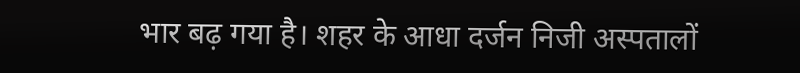भार बढ़ गया है। शहर के आधा दर्जन निजी अस्पतालों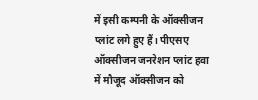में इसी कम्पनी के ऑक्सीजन प्लांट लगे हुए हैं। पीएसए ऑक्सीजन जनरेशन प्लांट हवा में मौजूद ऑक्सीजन को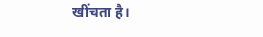खींचता है।